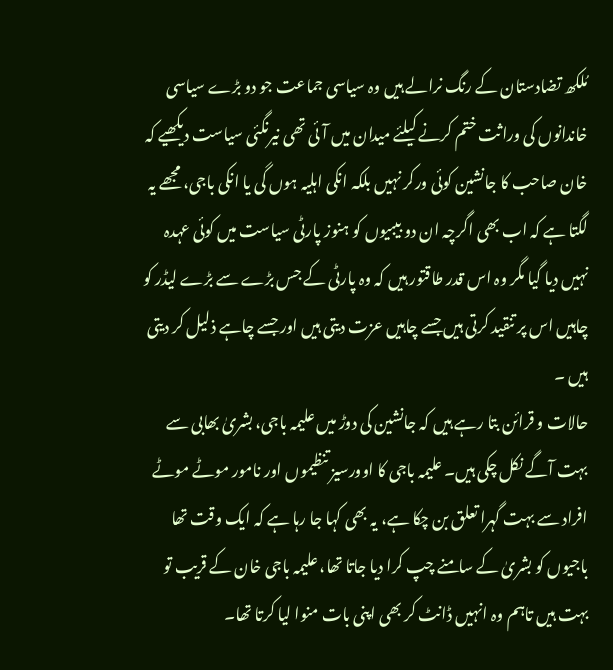مُلکھ تضادستان کے رنگ نرالے ہیں وہ سیاسی جماعت جو دو بڑے سیاسی خاندانوں کی وراثت ختم کرنے کیلئے میدان میں آئی تھی نیرنگئی سیاست دیکھیے کہ خان صاحب کا جانشین کوئی ورکر نہیں بلکہ انکی اہلیہ ہوں گی یا انکی باجی، مجھے یہ لگتا ہے کہ اب بھی اگرچہ ان دو بیبیوں کو ہنوز پارٹی سیاست میں کوئی عہدہ نہیں دیا گیا مگر وہ اس قدر طاقتور ہیں کہ وہ پارٹی کے جس بڑے سے بڑے لیڈر کو چاہیں اس پر تنقید کرتی ہیں جسے چاہیں عزت دیتی ہیں اور جسے چاہے ذلیل کر دیتی ہیں ۔
حالات و قرائن بتا رہے ہیں کہ جانشین کی دوڑ میں علیمہ باجی، بشریٰ بھابی سے بہت آگے نکل چکی ہیں۔ علیمہ باجی کا اوورسیز تنظیموں اور نامور موٹے موٹے افراد سے بہت گہرا تعلق بن چکا ہے، یہ بھی کہا جا رہا ہے کہ ایک وقت تھا باجیوں کو بشریٰ کے سامنے چپ کرا دیا جاتا تھا، علیمہ باجی خان کے قریب تو بہت ہیں تاہم وہ انہیں ڈانٹ کر بھی اپنی بات منوا لیا کرتا تھا۔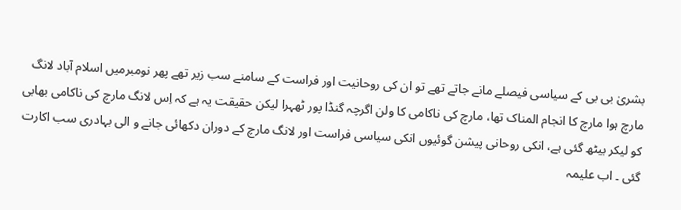بشریٰ بی بی کے سیاسی فیصلے مانے جاتے تھے تو ان کی روحانیت اور فراست کے سامنے سب زیر تھے پھر نومبرمیں اسلام آباد لانگ مارچ ہوا مارچ کا انجام المناک تھا، مارچ کی ناکامی کا ولن اگرچہ گنڈا پور ٹھہرا لیکن حقیقت یہ ہے کہ اِس لانگ مارچ کی ناکامی بھابی کو لیکر بیٹھ گئی ہے، انکی روحانی پیشن گوئیوں انکی سیاسی فراست اور لانگ مارچ کے دوران دکھائی جانے و الی بہادری سب اکارت گئی ۔ اب علیمہ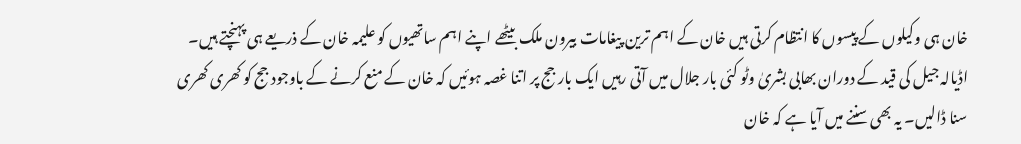خان ہی وکیلوں کے پیسوں کا انتظام کرتی ہیں خان کے اہم ترین پیغامات بیرون ملک بیٹھے اپنے اہم ساتھیوں کو علیمہ خان کے ذریعے ہی پہنچتے ہیں۔ اڈیالہ جیل کی قید کے دوران بھابی بشریٰ وٹو کئی بار جلال میں آتی رہیں ایک بار جج پر اتنا غصہ ہوئیں کہ خان کے منع کرنے کے باوجود جج کو کھری کھری سنا ڈالیں۔ یہ بھی سننے میں آیا ہے کہ خان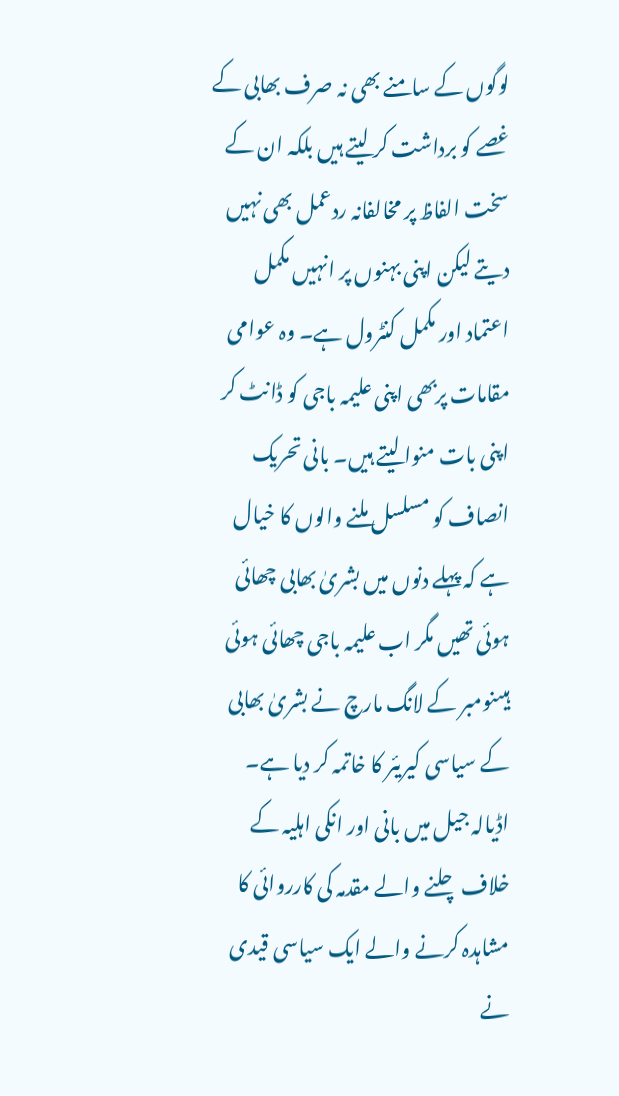لوگوں کے سامنے بھی نہ صرف بھابی کے غصے کو برداشت کر لیتے ہیں بلکہ ان کے سخت الفاظ پر مخالفانہ ردعمل بھی نہیں دیتے لیکن اپنی بہنوں پر انہیں مکمل اعتماد اور مکمل کنٹرول ہے۔ وہ عوامی مقامات پربھی اپنی علیمہ باجی کو ڈانٹ کر اپنی بات منوا لیتے ہیں۔ بانی تحریک انصاف کو مسلسل ملنے والوں کا خیال ہے کہ پہلے دنوں میں بشریٰ بھابی چھائی ہوئی تھیں مگر اب علیمہ باجی چھائی ہوئی ہیںنومبر کے لانگ مارچ نے بشریٰ بھابی کے سیاسی کیریئر کا خاتمہ کر دیا ہے۔
اڈیالہ جیل میں بانی اور انکی اہلیہ کے خلاف چلنے والے مقدمہ کی کارروائی کا مشاہدہ کرنے والے ایک سیاسی قیدی نے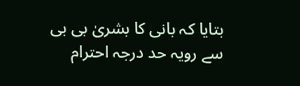بتایا کہ بانی کا بشریٰ بی بی سے رویہ حد درجہ احترام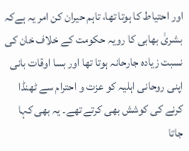اور احتیاط کا ہوتا تھا، تاہم حیران کن امر یہ ہےکہ بشریٰ بھابی کا رویہ حکومت کے خلاف خان کی نسبت زیادہ جارحانہ ہوتا تھا اور بسا اوقات بانی اپنی روحانی اہلیہ کو عزت و احترام سے ٹھنڈا کرنے کی کوشش بھی کرتے تھے۔ یہ بھی کہا جاتا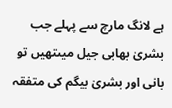ہے لانگ مارچ سے پہلے جب بشریٰ بھابی جیل میںتھیں تو بانی اور بشریٰ بیگم کی متفقہ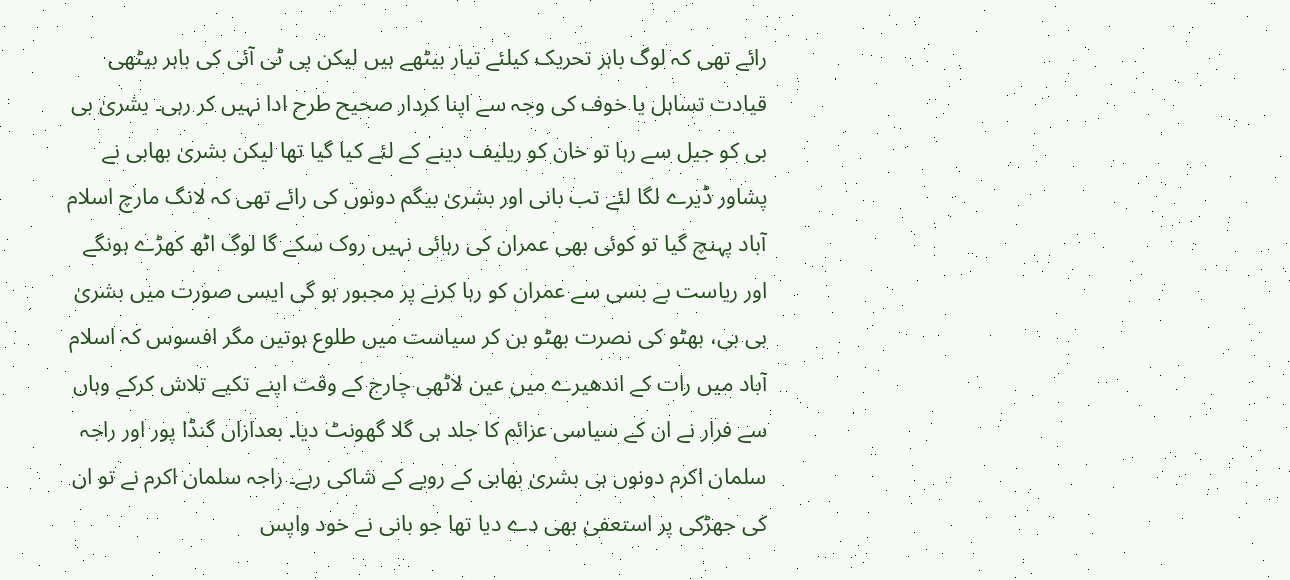رائے تھی کہ لوگ باہر تحریک کیلئے تیار بیٹھے ہیں لیکن پی ٹی آئی کی باہر بیٹھی قیادت تساہل یا خوف کی وجہ سے اپنا کردار صحیح طرح ادا نہیں کر رہی۔ بشریٰ بی بی کو جیل سے رہا تو خان کو ریلیف دینے کے لئے کیا گیا تھا لیکن بشریٰ بھابی نے پشاور ڈیرے لگا لئے تب بانی اور بشریٰ بیگم دونوں کی رائے تھی کہ لانگ مارچ اسلام آباد پہنچ گیا تو کوئی بھی عمران کی رہائی نہیں روک سکے گا لوگ اٹھ کھڑے ہونگے اور ریاست بے بسی سے عمران کو رہا کرنے پر مجبور ہو گی ایسی صورت میں بشریٰ بی بی، بھٹو کی نصرت بھٹو بن کر سیاست میں طلوع ہوتیں مگر افسوس کہ اسلام آباد میں رات کے اندھیرے میں عین لاٹھی چارج کے وقت اپنے تکیے تلاش کرکے وہاں سے فرار نے ان کے سیاسی عزائم کا جلد ہی گلا گھونٹ دیا۔ بعدازاں گنڈا پور اور راجہ سلمان اکرم دونوں ہی بشریٰ بھابی کے رویے کے شاکی رہے۔ راجہ سلمان اکرم نے تو ان کی جھڑکی پر استعفیٰ بھی دے دیا تھا جو بانی نے خود واپس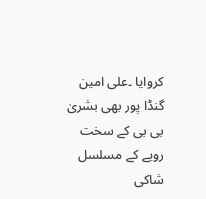کروایا ۔علی امین گنڈا پور بھی بشریٰ بی بی کے سخت رویے کے مسلسل شاکی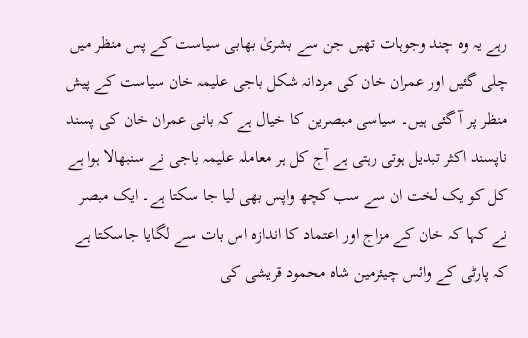رہے یہ وہ چند وجوہات تھیں جن سے بشریٰ بھابی سیاست کے پس منظر میں چلی گئیں اور عمران خان کی مردانہ شکل باجی علیمہ خان سیاست کے پیش منظر پر آ گئی ہیں۔ سیاسی مبصرین کا خیال ہے کہ بانی عمران خان کی پسند ناپسند اکثر تبدیل ہوتی رہتی ہے آج کل ہر معاملہ علیمہ باجی نے سنبھالا ہوا ہے کل کو یک لخت ان سے سب کچھ واپس بھی لیا جا سکتا ہے۔ ایک مبصر نے کہا کہ خان کے مزاج اور اعتماد کا اندازہ اس بات سے لگایا جاسکتا ہے کہ پارٹی کے وائس چیئرمین شاہ محمود قریشی کی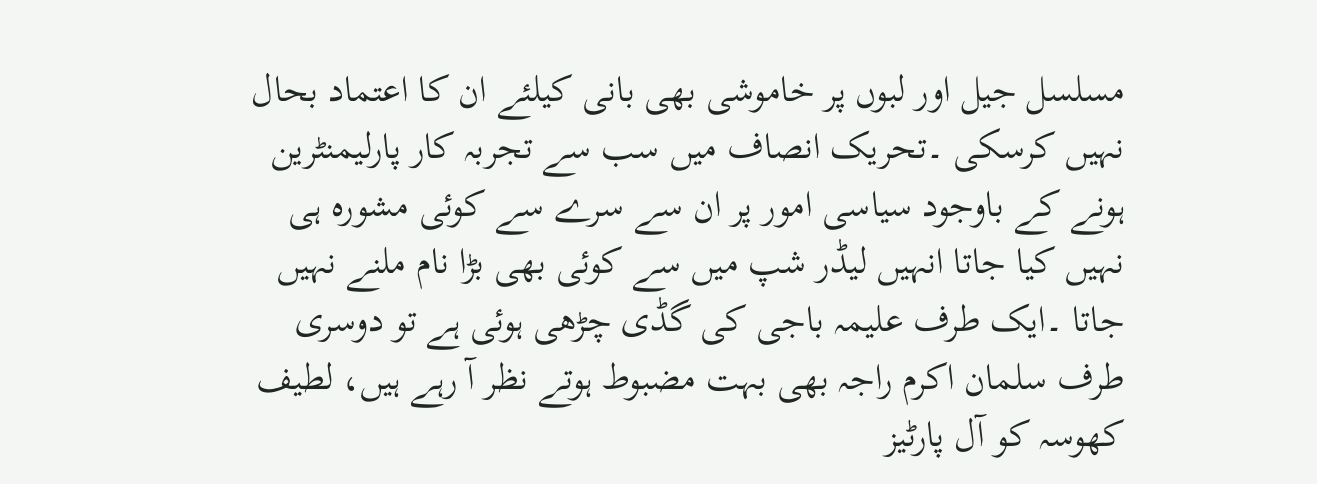مسلسل جیل اور لبوں پر خاموشی بھی بانی کیلئے ان کا اعتماد بحال نہیں کرسکی ۔تحریک انصاف میں سب سے تجربہ کار پارلیمنٹرین ہونے کے باوجود سیاسی امور پر ان سے سرے سے کوئی مشورہ ہی نہیں کیا جاتا انہیں لیڈر شپ میں سے کوئی بھی بڑا نام ملنے نہیں جاتا ۔ایک طرف علیمہ باجی کی گڈی چڑھی ہوئی ہے تو دوسری طرف سلمان اکرم راجہ بھی بہت مضبوط ہوتے نظر آ رہے ہیں، لطیف کھوسہ کو آل پارٹیز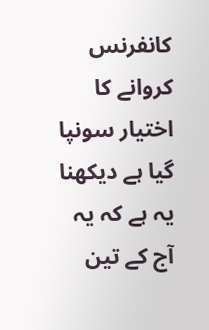کانفرنس کروانے کا اختیار سونپا گیا ہے دیکھنا یہ ہے کہ یہ آج کے تین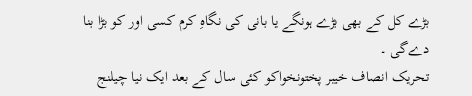بڑے کل کے بھی بڑے ہونگے یا بانی کی نگاہِ کرم کسی اور کو بڑا بنا دےگی ۔
تحریک انصاف خیبر پختونخواکو کئی سال کے بعد ایک نیا چیلنج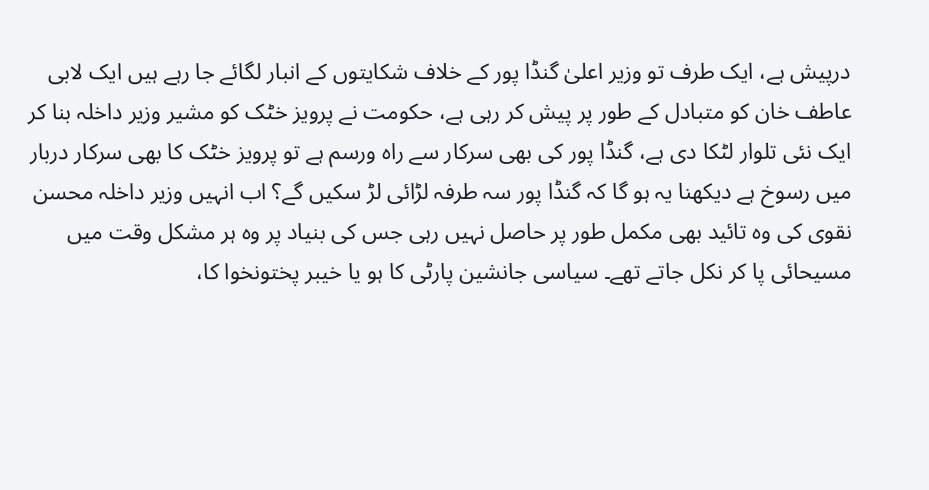درپیش ہے، ایک طرف تو وزیر اعلیٰ گنڈا پور کے خلاف شکایتوں کے انبار لگائے جا رہے ہیں ایک لابی عاطف خان کو متبادل کے طور پر پیش کر رہی ہے، حکومت نے پرویز خٹک کو مشیر وزیر داخلہ بنا کر ایک نئی تلوار لٹکا دی ہے، گنڈا پور کی بھی سرکار سے راہ ورسم ہے تو پرویز خٹک کا بھی سرکار دربار میں رسوخ ہے دیکھنا یہ ہو گا کہ گنڈا پور سہ طرفہ لڑائی لڑ سکیں گے؟ اب انہیں وزیر داخلہ محسن نقوی کی وہ تائید بھی مکمل طور پر حاصل نہیں رہی جس کی بنیاد پر وہ ہر مشکل وقت میں مسیحائی پا کر نکل جاتے تھے۔ سیاسی جانشین پارٹی کا ہو یا خیبر پختونخوا کا،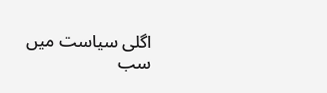اگلی سیاست میں سب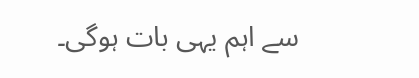سے اہم یہی بات ہوگی۔